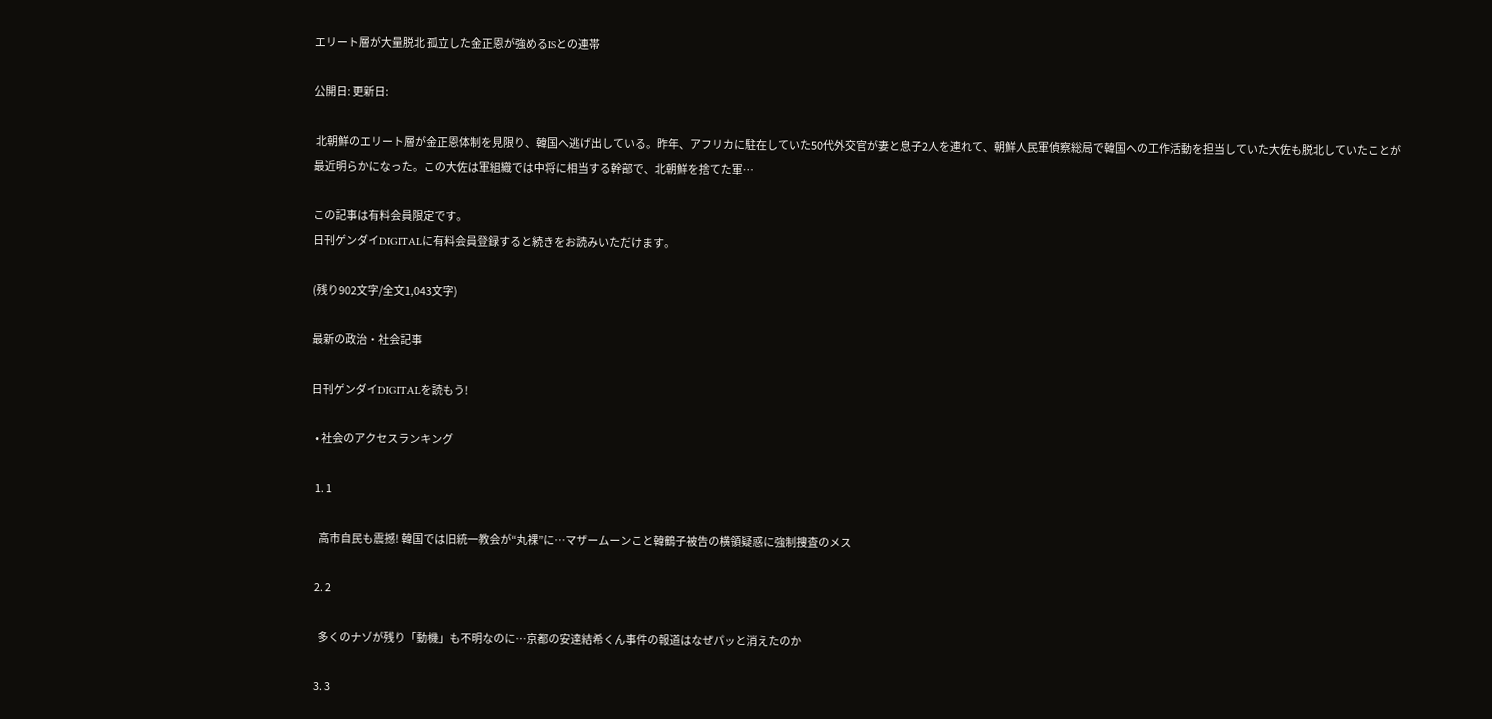エリート層が大量脱北 孤立した金正恩が強めるISとの連帯

公開日: 更新日:

 北朝鮮のエリート層が金正恩体制を見限り、韓国へ逃げ出している。昨年、アフリカに駐在していた50代外交官が妻と息子2人を連れて、朝鮮人民軍偵察総局で韓国への工作活動を担当していた大佐も脱北していたことが最近明らかになった。この大佐は軍組織では中将に相当する幹部で、北朝鮮を捨てた軍…

この記事は有料会員限定です。
日刊ゲンダイDIGITALに有料会員登録すると続きをお読みいただけます。

(残り902文字/全文1,043文字)

最新の政治・社会記事

日刊ゲンダイDIGITALを読もう!

  • 社会のアクセスランキング

  1. 1

    高市自民も震撼! 韓国では旧統一教会が“丸裸”に…マザームーンこと韓鶴子被告の横領疑惑に強制捜査のメス

  2. 2

    多くのナゾが残り「動機」も不明なのに…京都の安達結希くん事件の報道はなぜパッと消えたのか

  3. 3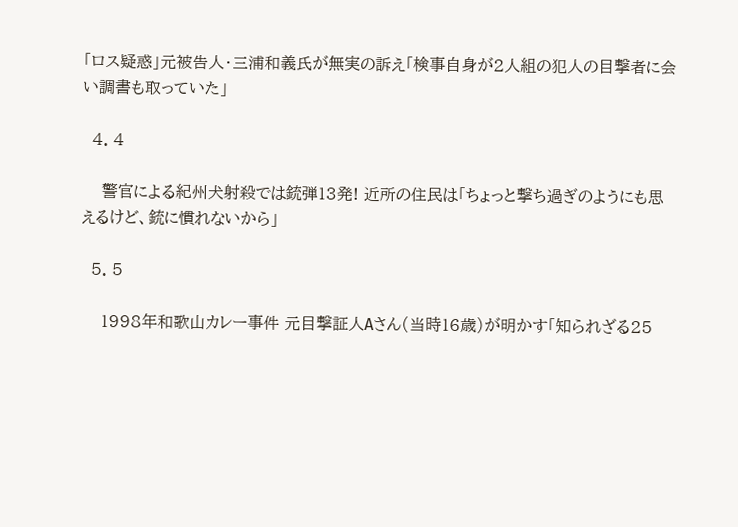「ロス疑惑」元被告人・三浦和義氏が無実の訴え「検事自身が2人組の犯人の目撃者に会い調書も取っていた」

  4. 4

    警官による紀州犬射殺では銃弾13発! 近所の住民は「ちょっと撃ち過ぎのようにも思えるけど、銃に慣れないから」

  5. 5

    1998年和歌山カレー事件 元目撃証人Aさん(当時16歳)が明かす「知られざる25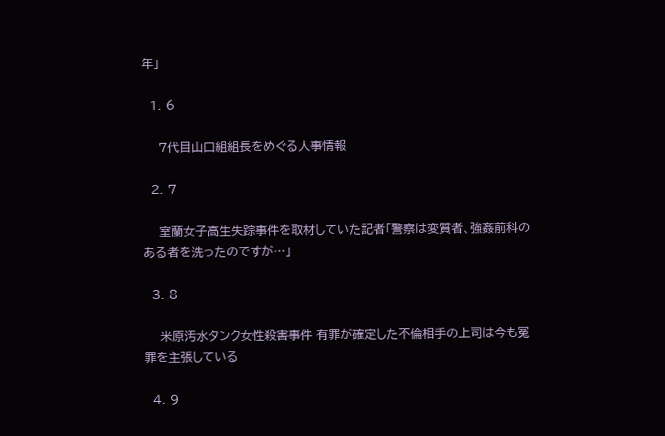年」

  1. 6

    7代目山口組組長をめぐる人事情報

  2. 7

    室蘭女子高生失踪事件を取材していた記者「警察は変質者、強姦前科のある者を洗ったのですが…」

  3. 8

    米原汚水タンク女性殺害事件 有罪が確定した不倫相手の上司は今も冤罪を主張している

  4. 9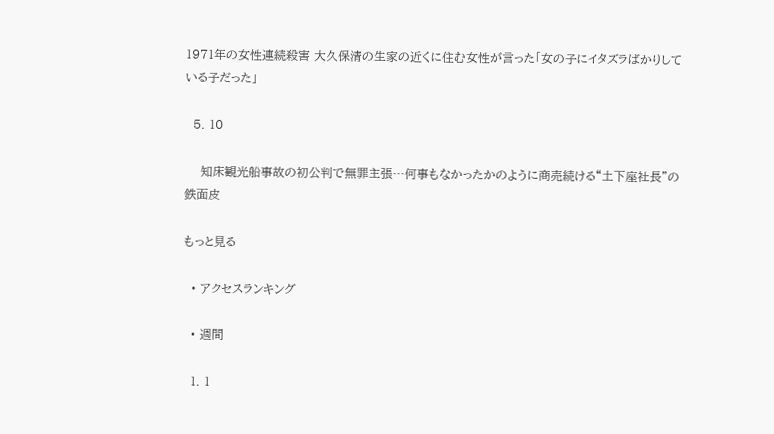1971年の女性連続殺害 大久保清の生家の近くに住む女性が言った「女の子にイタズラばかりしている子だった」

  5. 10

    知床観光船事故の初公判で無罪主張…何事もなかったかのように商売続ける“土下座社長”の鉄面皮

もっと見る

  • アクセスランキング

  • 週間

  1. 1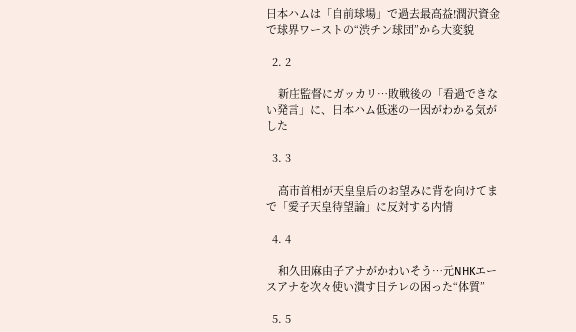日本ハムは「自前球場」で過去最高益!潤沢資金で球界ワーストの“渋チン球団”から大変貌

  2. 2

    新庄監督にガッカリ…敗戦後の「看過できない発言」に、日本ハム低迷の一因がわかる気がした

  3. 3

    高市首相が天皇皇后のお望みに背を向けてまで「愛子天皇待望論」に反対する内情

  4. 4

    和久田麻由子アナがかわいそう…元NHKエースアナを次々使い潰す日テレの困った“体質”

  5. 5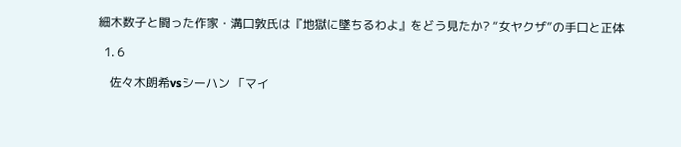細木数子と闘った作家・溝口敦氏は『地獄に墜ちるわよ』をどう見たか? “女ヤクザ”の手口と正体

  1. 6

    佐々木朗希vsシーハン 「マイ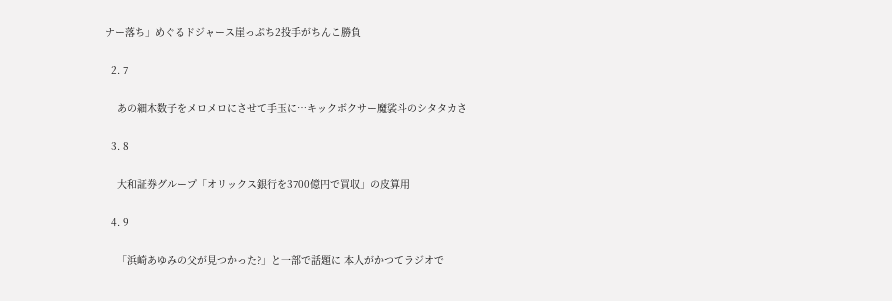ナー落ち」めぐるドジャース崖っぷち2投手がちんこ勝負

  2. 7

    あの細木数子をメロメロにさせて手玉に…キックボクサー魔裟斗のシタタカさ

  3. 8

    大和証券グループ「オリックス銀行を3700億円で買収」の皮算用

  4. 9

    「浜崎あゆみの父が見つかった?」と一部で話題に 本人がかつてラジオで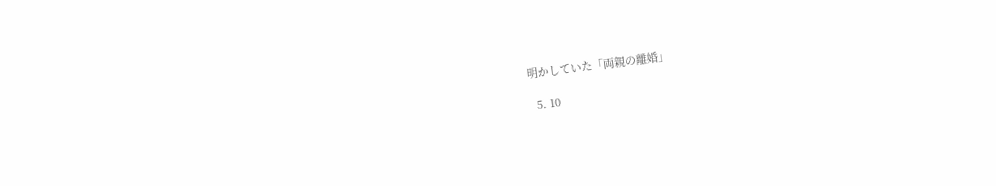明かしていた「両親の離婚」

  5. 10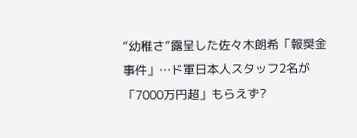“幼稚さ”露呈した佐々木朗希「報奨金事件」…ド軍日本人スタッフ2名が「7000万円超」もらえず?